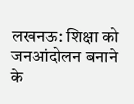लखनऊ: शिक्षा को जनआंदोलन बनाने के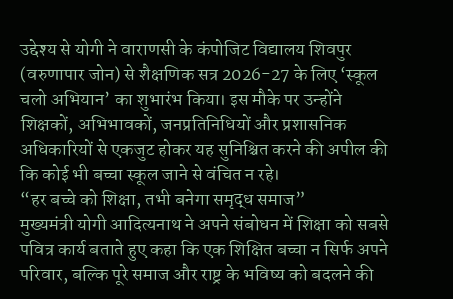उद्देश्य से योगी ने वाराणसी के कंपोजिट विद्यालय शिवपुर (वरुणापार जोन) से शैक्षणिक सत्र 2026-27 के लिए ‘स्कूल चलो अभियान’ का शुभारंभ किया। इस मौके पर उन्होंने शिक्षकों, अभिभावकों, जनप्रतिनिधियों और प्रशासनिक अधिकारियों से एकजुट होकर यह सुनिश्चित करने की अपील की कि कोई भी बच्चा स्कूल जाने से वंचित न रहे।
“हर बच्चे को शिक्षा, तभी बनेगा समृद्ध समाज”
मुख्यमंत्री योगी आदित्यनाथ ने अपने संबोधन में शिक्षा को सबसे पवित्र कार्य बताते हुए कहा कि एक शिक्षित बच्चा न सिर्फ अपने परिवार, बल्कि पूरे समाज और राष्ट्र के भविष्य को बदलने की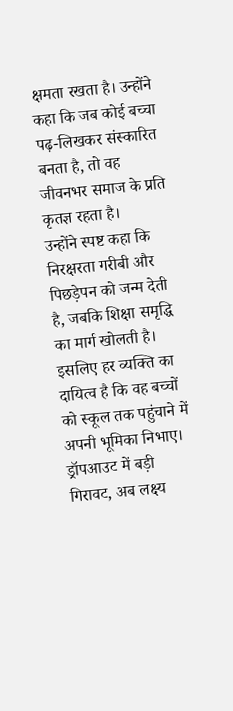क्षमता रखता है। उन्होंने कहा कि जब कोई बच्चा पढ़-लिखकर संस्कारित बनता है, तो वह जीवनभर समाज के प्रति कृतज्ञ रहता है।
उन्होंने स्पष्ट कहा कि निरक्षरता गरीबी और पिछड़ेपन को जन्म देती है, जबकि शिक्षा समृद्धि का मार्ग खोलती है। इसलिए हर व्यक्ति का दायित्व है कि वह बच्चों को स्कूल तक पहुंचाने में अपनी भूमिका निभाए।
ड्रॉपआउट में बड़ी गिरावट, अब लक्ष्य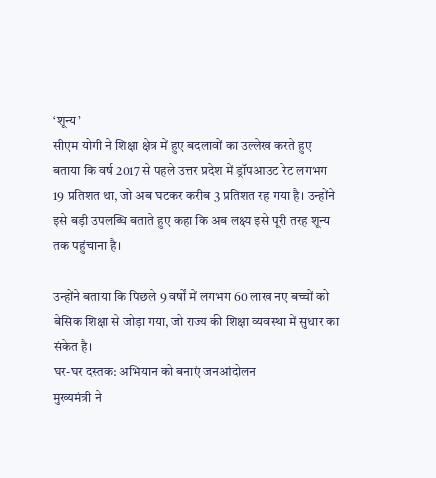‘शून्य’
सीएम योगी ने शिक्षा क्षेत्र में हुए बदलावों का उल्लेख करते हुए बताया कि वर्ष 2017 से पहले उत्तर प्रदेश में ड्रॉपआउट रेट लगभग 19 प्रतिशत था, जो अब घटकर करीब 3 प्रतिशत रह गया है। उन्होंने इसे बड़ी उपलब्धि बताते हुए कहा कि अब लक्ष्य इसे पूरी तरह शून्य तक पहुंचाना है।

उन्होंने बताया कि पिछले 9 वर्षों में लगभग 60 लाख नए बच्चों को बेसिक शिक्षा से जोड़ा गया, जो राज्य की शिक्षा व्यवस्था में सुधार का संकेत है।
घर-घर दस्तक: अभियान को बनाएं जनआंदोलन
मुख्यमंत्री ने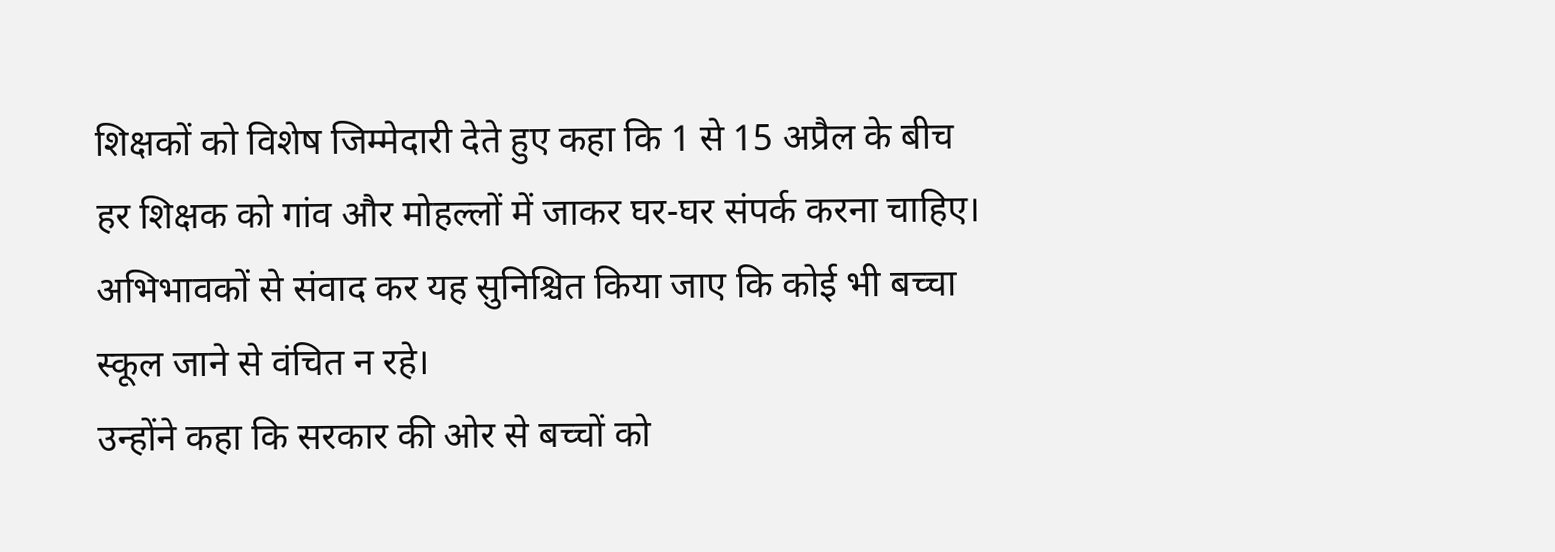शिक्षकों को विशेष जिम्मेदारी देते हुए कहा कि 1 से 15 अप्रैल के बीच हर शिक्षक को गांव और मोहल्लों में जाकर घर-घर संपर्क करना चाहिए। अभिभावकों से संवाद कर यह सुनिश्चित किया जाए कि कोई भी बच्चा स्कूल जाने से वंचित न रहे।
उन्होंने कहा कि सरकार की ओर से बच्चों को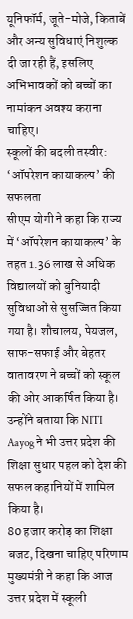यूनिफॉर्म, जूते-मोजे, किताबें और अन्य सुविधाएं निशुल्क दी जा रही हैं, इसलिए अभिभावकों को बच्चों का नामांकन अवश्य कराना चाहिए।
स्कूलों की बदली तस्वीर: ‘ऑपरेशन कायाकल्प’ की सफलता
सीएम योगी ने कहा कि राज्य में ‘ऑपरेशन कायाकल्प’ के तहत 1.36 लाख से अधिक विद्यालयों को बुनियादी सुविधाओं से सुसज्जित किया गया है। शौचालय, पेयजल, साफ-सफाई और बेहतर वातावरण ने बच्चों को स्कूल की ओर आकर्षित किया है।
उन्होंने बताया कि NITI Aayog ने भी उत्तर प्रदेश की शिक्षा सुधार पहल को देश की सफल कहानियों में शामिल किया है।
80 हजार करोड़ का शिक्षा बजट, दिखना चाहिए परिणाम
मुख्यमंत्री ने कहा कि आज उत्तर प्रदेश में स्कूली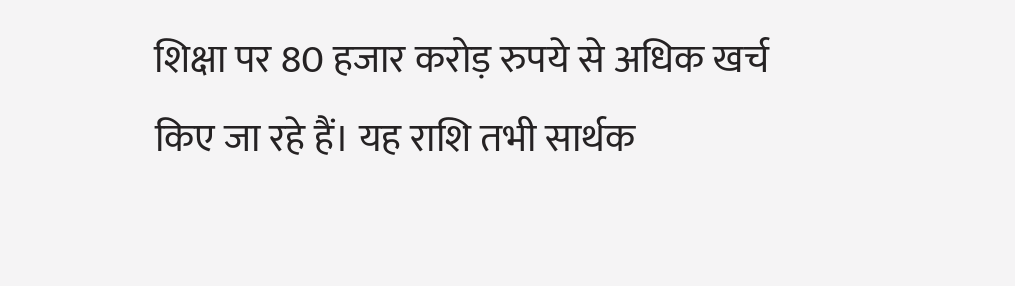शिक्षा पर 80 हजार करोड़ रुपये से अधिक खर्च किए जा रहे हैं। यह राशि तभी सार्थक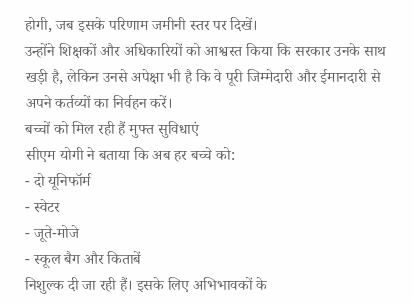होगी, जब इसके परिणाम जमीनी स्तर पर दिखें।
उन्होंने शिक्षकों और अधिकारियों को आश्वस्त किया कि सरकार उनके साथ खड़ी है, लेकिन उनसे अपेक्षा भी है कि वे पूरी जिम्मेदारी और ईमानदारी से अपने कर्तव्यों का निर्वहन करें।
बच्चों को मिल रही हैं मुफ्त सुविधाएं
सीएम योगी ने बताया कि अब हर बच्चे को:
- दो यूनिफॉर्म
- स्वेटर
- जूते-मोजे
- स्कूल बैग और किताबें
निशुल्क दी जा रही हैं। इसके लिए अभिभावकों के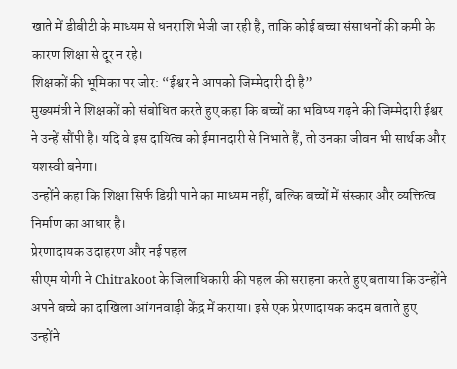खाते में डीबीटी के माध्यम से धनराशि भेजी जा रही है, ताकि कोई बच्चा संसाधनों की कमी के कारण शिक्षा से दूर न रहे।
शिक्षकों की भूमिका पर जोर: “ईश्वर ने आपको जिम्मेदारी दी है”
मुख्यमंत्री ने शिक्षकों को संबोधित करते हुए कहा कि बच्चों का भविष्य गढ़ने की जिम्मेदारी ईश्वर ने उन्हें सौंपी है। यदि वे इस दायित्व को ईमानदारी से निभाते हैं, तो उनका जीवन भी सार्थक और यशस्वी बनेगा।
उन्होंने कहा कि शिक्षा सिर्फ डिग्री पाने का माध्यम नहीं, बल्कि बच्चों में संस्कार और व्यक्तित्व निर्माण का आधार है।
प्रेरणादायक उदाहरण और नई पहल
सीएम योगी ने Chitrakoot के जिलाधिकारी की पहल की सराहना करते हुए बताया कि उन्होंने अपने बच्चे का दाखिला आंगनवाड़ी केंद्र में कराया। इसे एक प्रेरणादायक कदम बताते हुए उन्होंने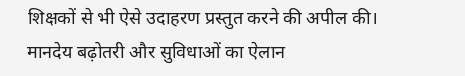शिक्षकों से भी ऐसे उदाहरण प्रस्तुत करने की अपील की।
मानदेय बढ़ोतरी और सुविधाओं का ऐलान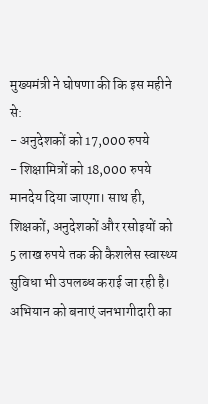मुख्यमंत्री ने घोषणा की कि इस महीने से:
- अनुदेशकों को 17,000 रुपये
- शिक्षामित्रों को 18,000 रुपये
मानदेय दिया जाएगा। साथ ही, शिक्षकों, अनुदेशकों और रसोइयों को 5 लाख रुपये तक की कैशलेस स्वास्थ्य सुविधा भी उपलब्ध कराई जा रही है।
अभियान को बनाएं जनभागीदारी का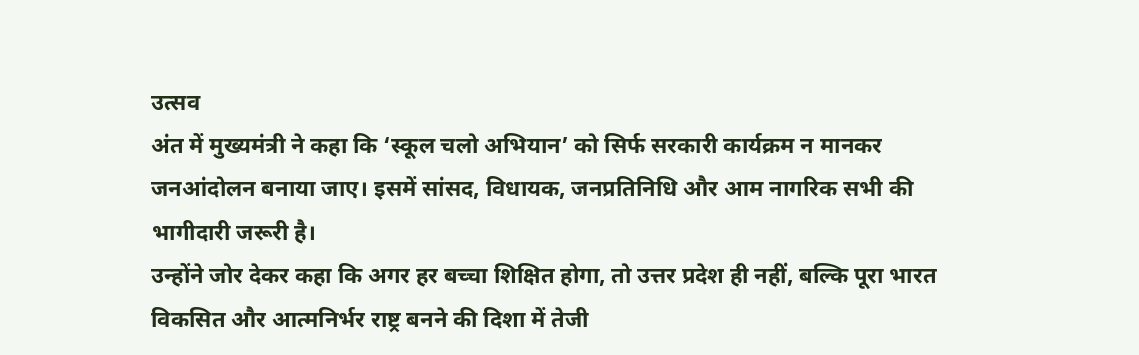उत्सव
अंत में मुख्यमंत्री ने कहा कि ‘स्कूल चलो अभियान’ को सिर्फ सरकारी कार्यक्रम न मानकर जनआंदोलन बनाया जाए। इसमें सांसद, विधायक, जनप्रतिनिधि और आम नागरिक सभी की भागीदारी जरूरी है।
उन्होंने जोर देकर कहा कि अगर हर बच्चा शिक्षित होगा, तो उत्तर प्रदेश ही नहीं, बल्कि पूरा भारत विकसित और आत्मनिर्भर राष्ट्र बनने की दिशा में तेजी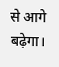से आगे बढ़ेगा।